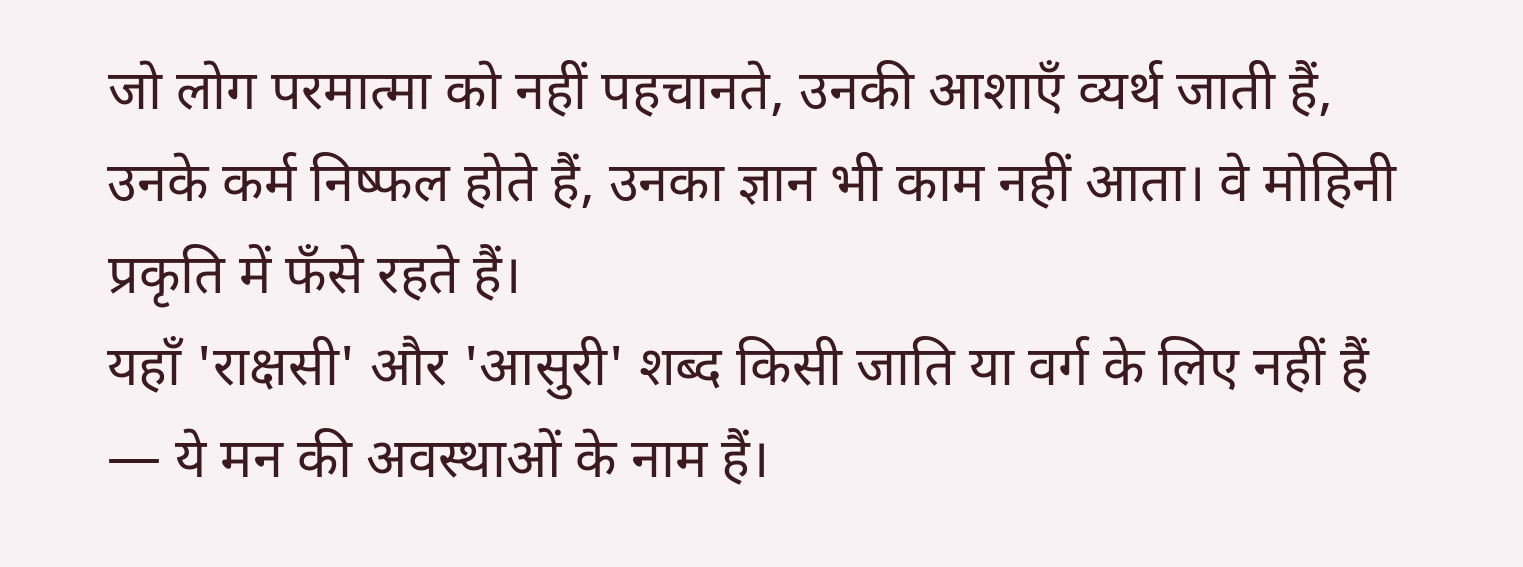जो लोग परमात्मा को नहीं पहचानते, उनकी आशाएँ व्यर्थ जाती हैं, उनके कर्म निष्फल होते हैं, उनका ज्ञान भी काम नहीं आता। वे मोहिनी प्रकृति में फँसे रहते हैं।
यहाँ 'राक्षसी' और 'आसुरी' शब्द किसी जाति या वर्ग के लिए नहीं हैं — ये मन की अवस्थाओं के नाम हैं।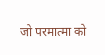जो परमात्मा को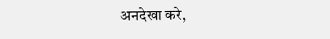अनदेखा करे,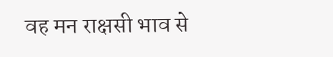वह मन राक्षसी भाव से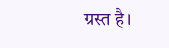ग्रस्त है।